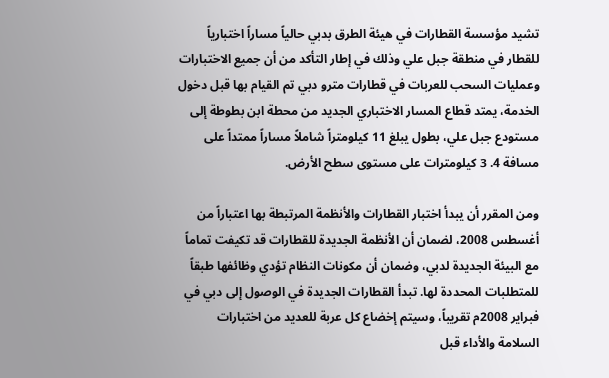تشيد مؤسسة القطارات في هيئة الطرق بدبي حالياً مساراً اختبارياً للقطار في منطقة جبل علي وذلك في إطار التأكد من أن جميع الاختبارات وعمليات السحب للعربات في قطارات مترو دبي تم القيام بها قبل دخول الخدمة، يمتد قطاع المسار الاختباري الجديد من محطة ابن بطوطة إلى مستودع جبل علي، بطول يبلغ 11 كيلومتراً شاملاً مساراً ممتداً على مسافة 4. 3 كيلومترات على مستوى سطح الأرض.

ومن المقرر أن يبدأ اختبار القطارات والأنظمة المرتبطة بها اعتباراً من أغسطس 2008، لضمان أن الأنظمة الجديدة للقطارات قد تكيفت تماماً مع البيئة الجديدة لدبي، وضمان أن مكونات النظام تؤدي وظائفها طبقاً للمتطلبات المحددة لها. تبدأ القطارات الجديدة في الوصول إلى دبي في فبراير 2008م تقريباً، وسيتم إخضاع كل عربة للعديد من اختبارات السلامة والأداء قبل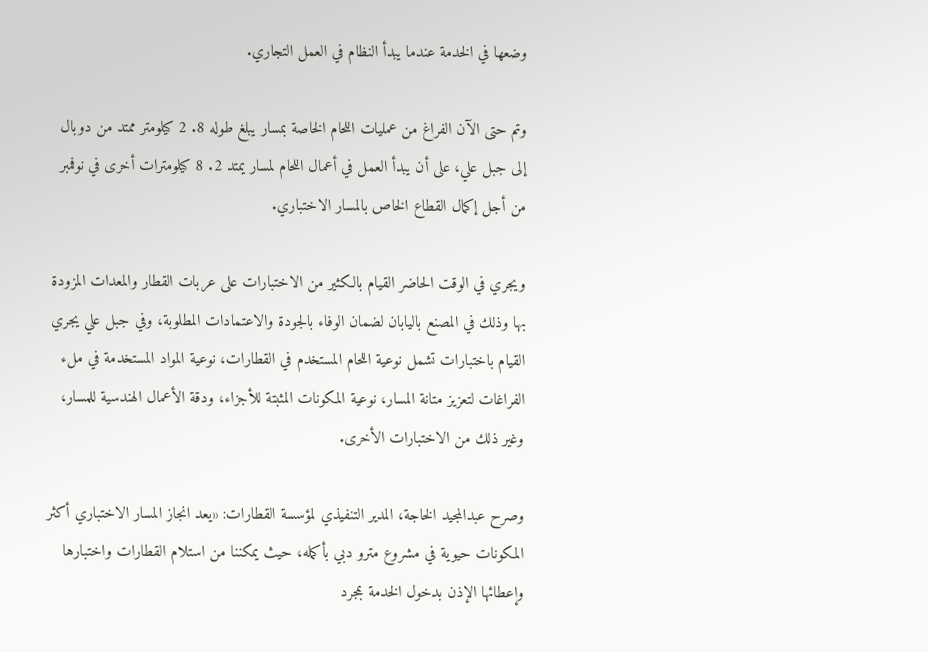وضعها في الخدمة عندما يبدأ النظام في العمل التجاري.

وتم حتى الآن الفراغ من عمليات اللحام الخاصة بمسار يبلغ طوله 8. 2 كيلومتر ممتد من دوبال إلى جبل علي، على أن يبدأ العمل في أعمال اللحام لمسار يمتد 2. 8 كيلومترات أخرى في نوفمبر من أجل إكمال القطاع الخاص بالمسار الاختباري.

ويجري في الوقت الحاضر القيام بالكثير من الاختبارات على عربات القطار والمعدات المزودة بها وذلك في المصنع باليابان لضمان الوفاء بالجودة والاعتمادات المطلوبة، وفي جبل علي يجري القيام باختبارات تشمل نوعية اللحام المستخدم في القطارات، نوعية المواد المستخدمة في ملء الفراغات لتعزيز متانة المسار، نوعية المكونات المثبتة للأجزاء، ودقة الأعمال الهندسية للمسار، وغير ذلك من الاختبارات الأخرى.

وصرح عبدالمجيد الخاجة، المدير التنفيذي لمؤسسة القطارات: «يعد انجاز المسار الاختباري أكثر المكونات حيوية في مشروع مترو دبي بأكمله، حيث يمكننا من استلام القطارات واختبارها وإعطائها الإذن بدخول الخدمة بمجرد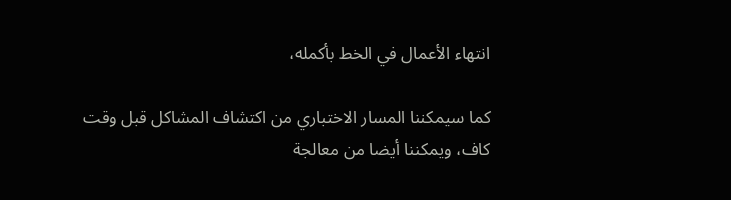انتهاء الأعمال في الخط بأكمله،

كما سيمكننا المسار الاختباري من اكتشاف المشاكل قبل وقت كاف، ويمكننا أيضا من معالجة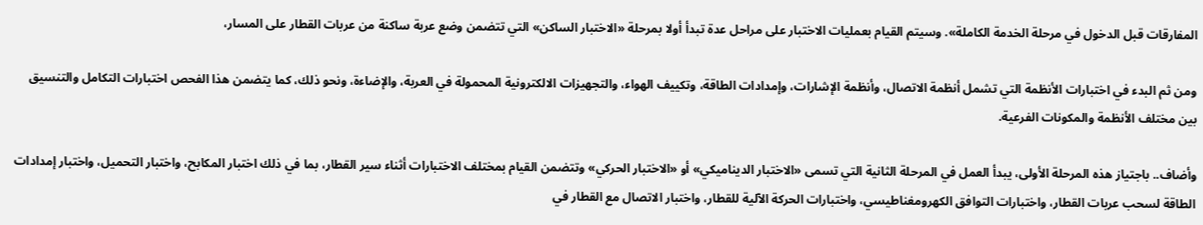المفارقات قبل الدخول في مرحلة الخدمة الكاملة». وسيتم القيام بعمليات الاختبار على مراحل عدة تبدأ أولا بمرحلة «الاختبار الساكن» التي تتضمن وضع عربة ساكنة من عربات القطار على المسار،

ومن ثم البدء في اختبارات الأنظمة التي تشمل أنظمة الاتصال، وأنظمة الإشارات، وإمدادات الطاقة، وتكييف الهواء، والتجهيزات الالكترونية المحمولة في العربة، والإضاءة، ونحو ذلك، كما يتضمن هذا الفحص اختبارات التكامل والتنسيق بين مختلف الأنظمة والمكونات الفرعية.

وأضاف.. باجتياز هذه المرحلة الأولى، يبدأ العمل في المرحلة الثانية التي تسمى «الاختبار الديناميكي» أو «الاختبار الحركي» وتتضمن القيام بمختلف الاختبارات أثناء سير القطار، بما في ذلك اختبار المكابح، واختبار التحميل، واختبار إمدادات الطاقة لسحب عربات القطار، واختبارات التوافق الكهرومغناطيسي، واختبارات الحركة الآلية للقطار، واختبار الاتصال مع القطار في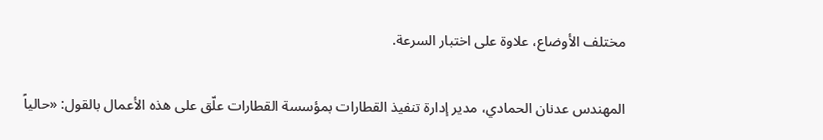مختلف الأوضاع، علاوة على اختبار السرعة.

المهندس عدنان الحمادي، مدير إدارة تنفيذ القطارات بمؤسسة القطارات علّق على هذه الأعمال بالقول: «حالياً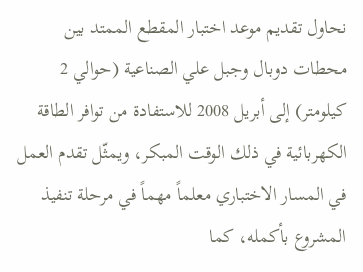نحاول تقديم موعد اختبار المقطع الممتد بين محطات دوبال وجبل علي الصناعية (حوالي 2 كيلومتر) إلى أبريل 2008 للاستفادة من توافر الطاقة الكهربائية في ذلك الوقت المبكر، ويمثّل تقدم العمل في المسار الاختباري معلماً مهماً في مرحلة تنفيذ المشروع بأكمله، كما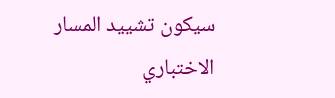سيكون تشييد المسار الاختباري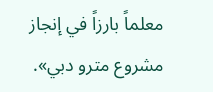معلماً بارزاً في إنجاز مشروع مترو دبي».